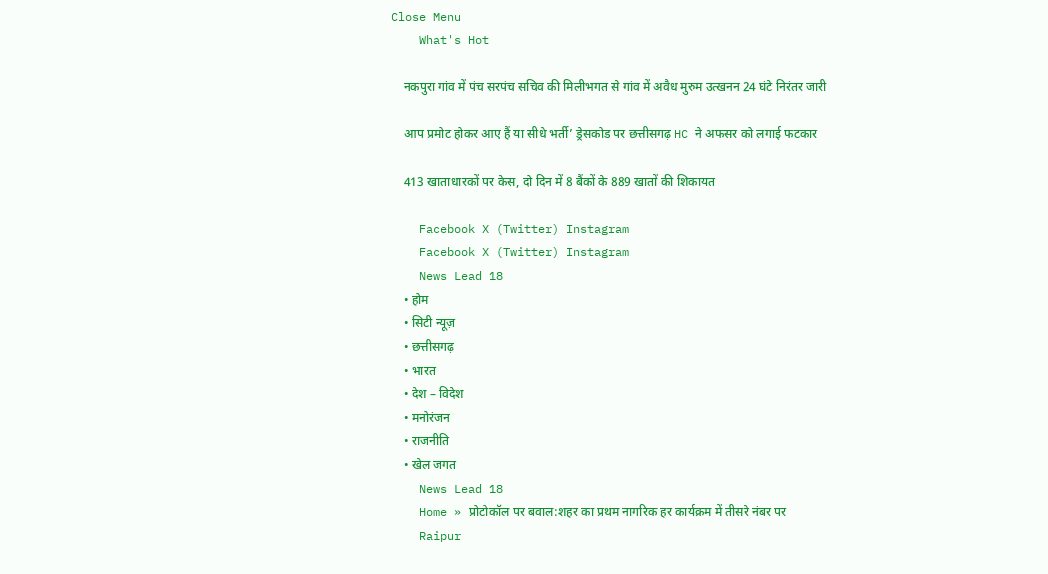Close Menu
    What's Hot

    नकपुरा गांव में पंच सरपंच सचिव की मिलीभगत से गांव में अवैध मुरुम उत्खनन 24 घंटे निरंतर जारी

    आप प्रमोट होकर आए हैं या सीधे भर्ती’ ड्रेसकोड पर छत्तीसगढ़ HC ने अफसर को लगाई फटकार

    413 खाताधारकों पर केस, दो दिन में 8 बैंकों के 889 खातों की शिकायत

    Facebook X (Twitter) Instagram
    Facebook X (Twitter) Instagram
    News Lead 18
    • होम
    • सिटी न्यूज़
    • छत्तीसगढ़
    • भारत
    • देश – विदेश
    • मनोरंजन
    • राजनीति
    • खेल जगत
    News Lead 18
    Home » प्रोटोकॉल पर बवाल:शहर का प्रथम नागरिक हर कार्यक्रम में तीसरे नंबर पर
    Raipur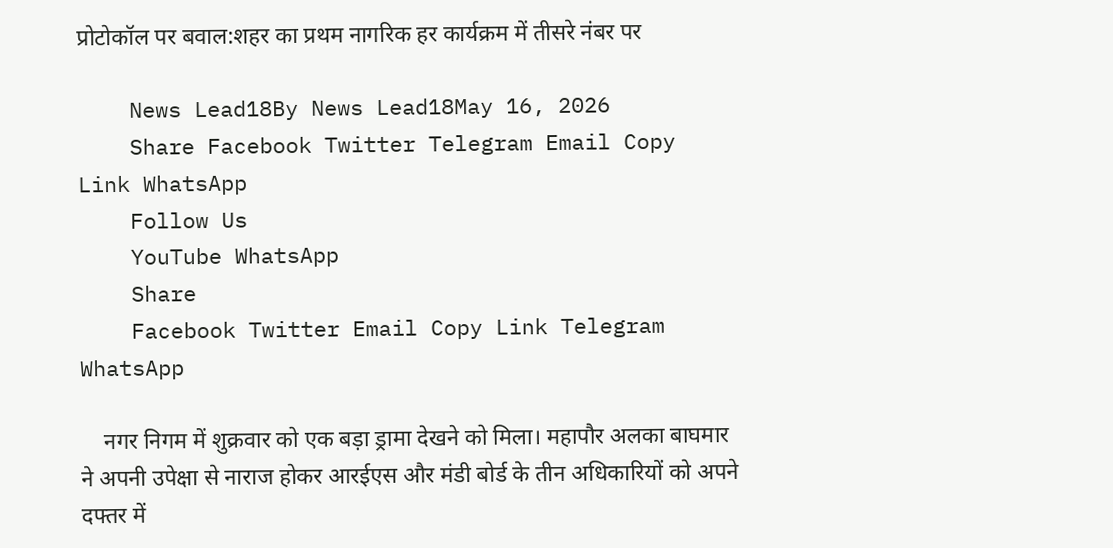प्रोटोकॉल पर बवाल:शहर का प्रथम नागरिक हर कार्यक्रम में तीसरे नंबर पर

    News Lead18By News Lead18May 16, 2026
    Share Facebook Twitter Telegram Email Copy Link WhatsApp
    Follow Us
    YouTube WhatsApp
    Share
    Facebook Twitter Email Copy Link Telegram WhatsApp

    नगर निगम में शुक्रवार को एक बड़ा ड्रामा देखने को मिला। महापौर अलका बाघमार ने अपनी उपेक्षा से नाराज होकर आरईएस और मंडी बोर्ड के तीन अधिकारियों को अपने दफ्तर में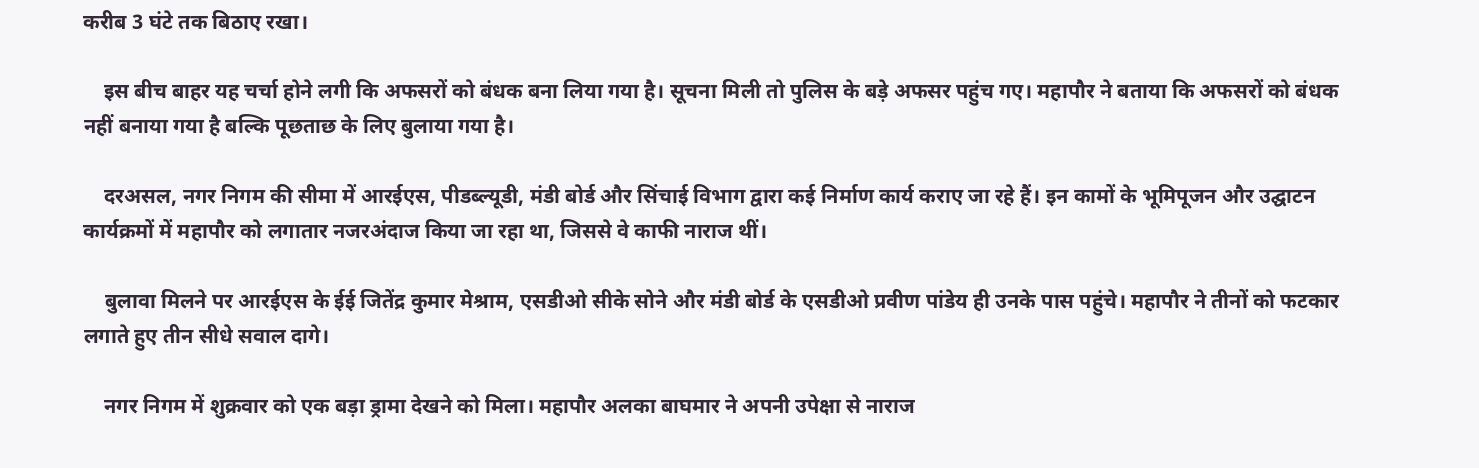करीब 3 घंटे तक बिठाए रखा।

    इस बीच बाहर यह चर्चा होने लगी कि अफसरों को बंधक बना लिया गया है। सूचना मिली तो पुलिस के बड़े अफसर पहुंच गए। महापौर ने बताया कि अफसरों को बंधक नहीं बनाया गया है बल्कि पूछताछ के लिए बुलाया गया है।

    दरअसल, नगर निगम की सीमा में आरईएस, पीडब्ल्यूडी, मंडी बोर्ड और सिंचाई विभाग द्वारा कई निर्माण कार्य कराए जा रहे हैं। इन कामों के भूमिपूजन और उद्घाटन कार्यक्रमों में महापौर को लगातार नजरअंदाज किया जा रहा था, जिससे वे काफी नाराज थीं।

    बुलावा मिलने पर आरईएस के ईई जितेंद्र कुमार मेश्राम, एसडीओ सीके सोने और मंडी बोर्ड के एसडीओ प्रवीण पांडेय ही उनके पास पहुंचे। महापौर ने तीनों को फटकार लगाते हुए तीन सीधे सवाल दागे।

    नगर निगम में शुक्रवार को एक बड़ा ड्रामा देखने को मिला। महापौर अलका बाघमार ने अपनी उपेक्षा से नाराज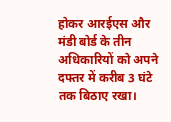होकर आरईएस और मंडी बोर्ड के तीन अधिकारियों को अपने दफ्तर में करीब 3 घंटे तक बिठाए रखा।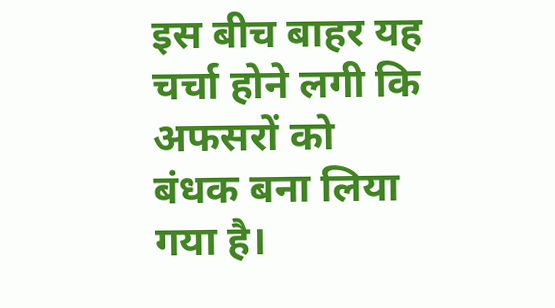इस बीच बाहर यह चर्चा होने लगी कि अफसरों को बंधक बना लिया गया है।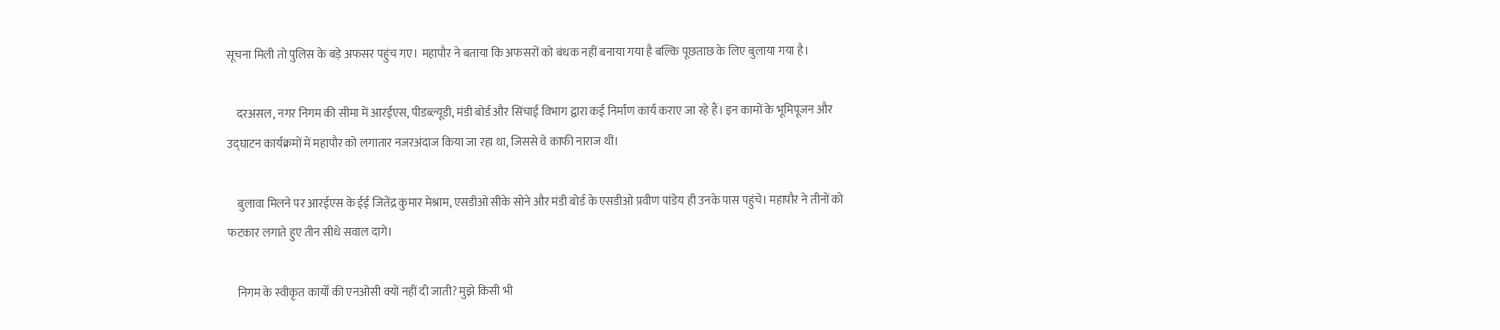सूचना मिली तो पुलिस के बड़े अफसर पहुंच गए। महापौर ने बताया कि अफसरों को बंधक नहीं बनाया गया है बल्कि पूछताछ के लिए बुलाया गया है।

    दरअसल, नगर निगम की सीमा में आरईएस, पीडब्ल्यूडी, मंडी बोर्ड और सिंचाई विभाग द्वारा कई निर्माण कार्य कराए जा रहे हैं। इन कामों के भूमिपूजन और उद्घाटन कार्यक्रमों में महापौर को लगातार नजरअंदाज किया जा रहा था, जिससे वे काफी नाराज थीं।

    बुलावा मिलने पर आरईएस के ईई जितेंद्र कुमार मेश्राम, एसडीओ सीके सोने और मंडी बोर्ड के एसडीओ प्रवीण पांडेय ही उनके पास पहुंचे। महापौर ने तीनों को फटकार लगाते हुए तीन सीधे सवाल दागे।

    निगम के स्वीकृत कार्यों की एनओसी क्यों नहीं दी जाती? मुझे किसी भी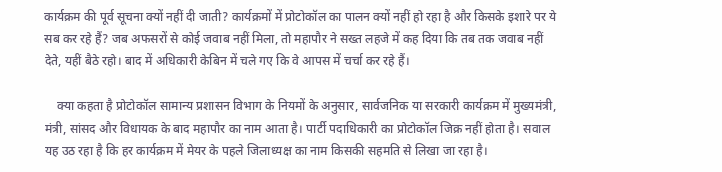कार्यक्रम की पूर्व सूचना क्यों नहीं दी जाती? कार्यक्रमों में प्रोटोकॉल का पालन क्यों नहीं हो रहा है और किसके इशारे पर ये सब कर रहे हैं? जब अफसरों से कोई जवाब नहीं मिला, तो महापौर ने सख्त लहजे में कह दिया कि तब तक जवाब नहीं देते, यहीं बैठे रहो। बाद में अधिकारी केबिन में चले गए कि वे आपस में चर्चा कर रहे हैं।

    क्या कहता है प्रोटोकॉल सामान्य प्रशासन विभाग के नियमों के अनुसार, सार्वजनिक या सरकारी कार्यक्रम में मुख्यमंत्री, मंत्री, सांसद और विधायक के बाद महापौर का नाम आता है। पार्टी पदाधिकारी का प्रोटोकॉल जिक्र नहीं होता है। सवाल यह उठ रहा है कि हर कार्यक्रम में मेयर के पहले जिलाध्यक्ष का नाम किसकी सहमति से लिखा जा रहा है।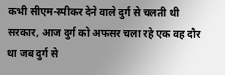कभी सीएम-स्पीकर देने वाले दुर्ग से चलती थी सरकार, आज दुर्ग को अफसर चला रहे एक वह दौर था जब दुर्ग से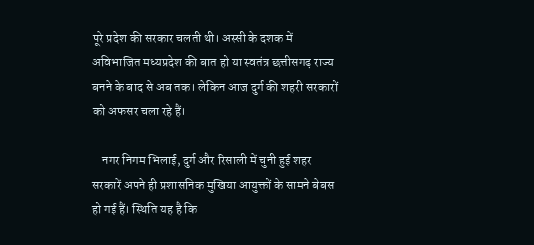पूरे प्रदेश की सरकार चलती थी। अस्सी के दशक में अविभाजित मध्यप्रदेश की बात हो या स्वतंत्र छत्तीसगढ़ राज्य बनने के बाद से अब तक। लेकिन आज दुर्ग की शहरी सरकारों को अफसर चला रहे हैं।

    नगर निगम भिलाई, दुर्ग और रिसाली में चुनी हुई शहर सरकारें अपने ही प्रशासनिक मुखिया आयुक्तों के सामने बेबस हो गई हैं। स्थिति यह है कि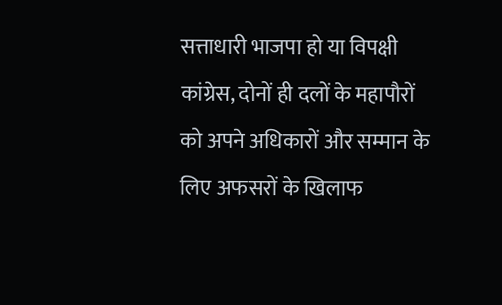सत्ताधारी भाजपा हो या विपक्षी कांग्रेस, दोनों ही दलों के महापौरों को अपने अधिकारों और सम्मान के लिए अफसरों के खिलाफ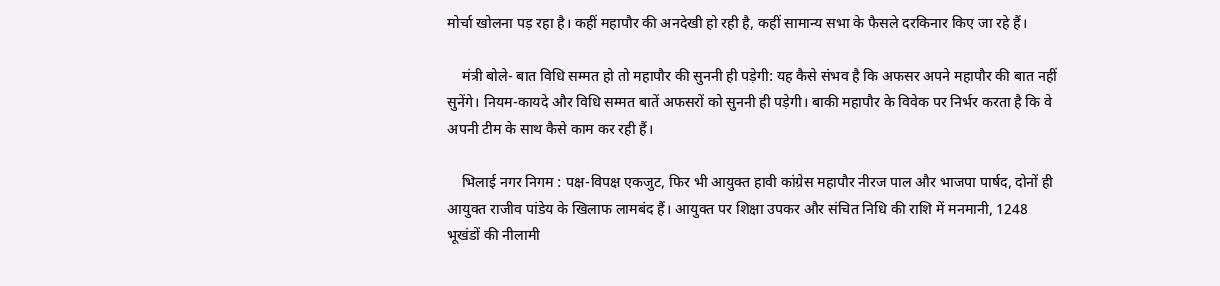मोर्चा खोलना पड़ रहा है। कहीं महापौर की अनदेखी हो रही है, कहीं सामान्य सभा के फैसले दरकिनार किए जा रहे हैं।

    मंत्री बोले- बात विधि सम्मत हो तो महापौर की सुननी ही पड़ेगी: यह कैसे संभव है कि अफसर अपने महापौर की बात नहीं सुनेंगे। नियम-कायदे और विधि सम्मत बातें अफसरों को सुननी ही पड़ेगी। बाकी महापौर के विवेक पर निर्भर करता है कि वे अपनी टीम के साथ कैसे काम कर रही हैं।

    भिलाई नगर निगम : पक्ष-विपक्ष एकजुट, फिर भी आयुक्त हावी कांग्रेस महापौर नीरज पाल और भाजपा पार्षद, दोनों ही आयुक्त राजीव पांडेय के खिलाफ लामबंद हैं। आयुक्त पर शिक्षा उपकर और संचित निधि की राशि में मनमानी, 1248 भूखंडों की नीलामी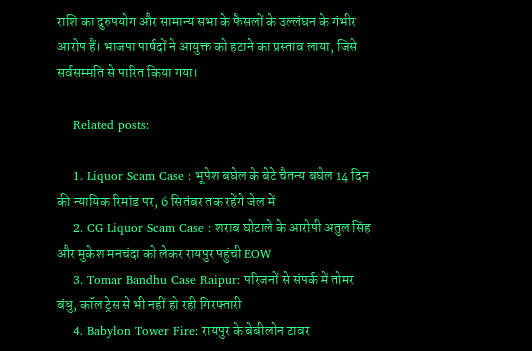राशि का दुरुपयोग और सामान्य सभा के फैसलों के उल्लंघन के गंभीर आरोप हैं। भाजपा पार्षदों ने आयुक्त को हटाने का प्रस्ताव लाया, जिसे सर्वसम्मति से पारित किया गया।

    Related posts:

    1. Liquor Scam Case : भूपेश बघेल के बेटे चैतन्य बघेल 14 दिन की न्यायिक रिमांड पर, 6 सितंबर तक रहेंगे जेल में
    2. CG Liquor Scam Case : शराब घोटाले के आरोपी अतुल सिंह और मुकेश मनचंदा को लेकर रायपुर पहुंची EOW
    3. Tomar Bandhu Case Raipur: परिजनों से संपर्क में तोमर बंधु, कॉल ट्रेस से भी नहीं हो रही गिरफ्तारी
    4. Babylon Tower Fire: रायपुर के बेबीलोन टावर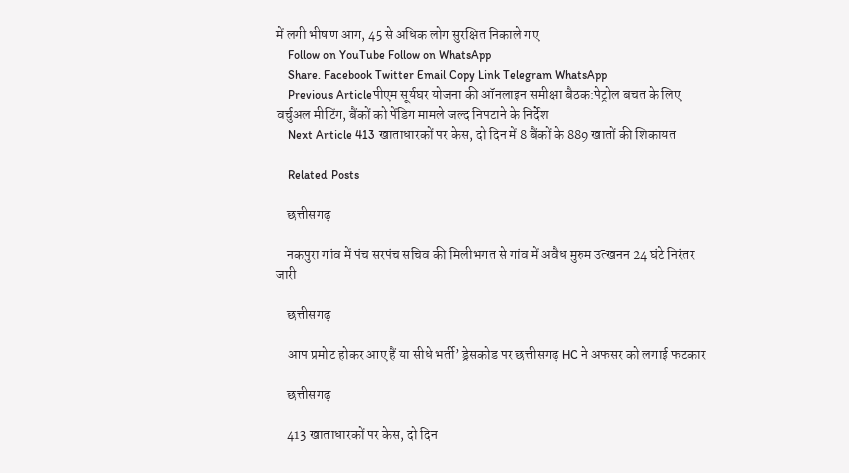में लगी भीषण आग, 45 से अधिक लोग सुरक्षित निकाले गए
    Follow on YouTube Follow on WhatsApp
    Share. Facebook Twitter Email Copy Link Telegram WhatsApp
    Previous Articleपीएम सूर्यघर योजना की ऑनलाइन समीक्षा बैठक:पेट्रोल बचत के लिए वर्चुअल मीटिंग, बैंकों को पेंडिग मामले जल्द निपटाने के निर्देश
    Next Article 413 खाताधारकों पर केस, दो दिन में 8 बैंकों के 889 खातों की शिकायत

    Related Posts

    छत्तीसगढ़

    नकपुरा गांव में पंच सरपंच सचिव की मिलीभगत से गांव में अवैध मुरुम उत्खनन 24 घंटे निरंतर जारी

    छत्तीसगढ़

    आप प्रमोट होकर आए हैं या सीधे भर्ती’ ड्रेसकोड पर छत्तीसगढ़ HC ने अफसर को लगाई फटकार

    छत्तीसगढ़

    413 खाताधारकों पर केस, दो दिन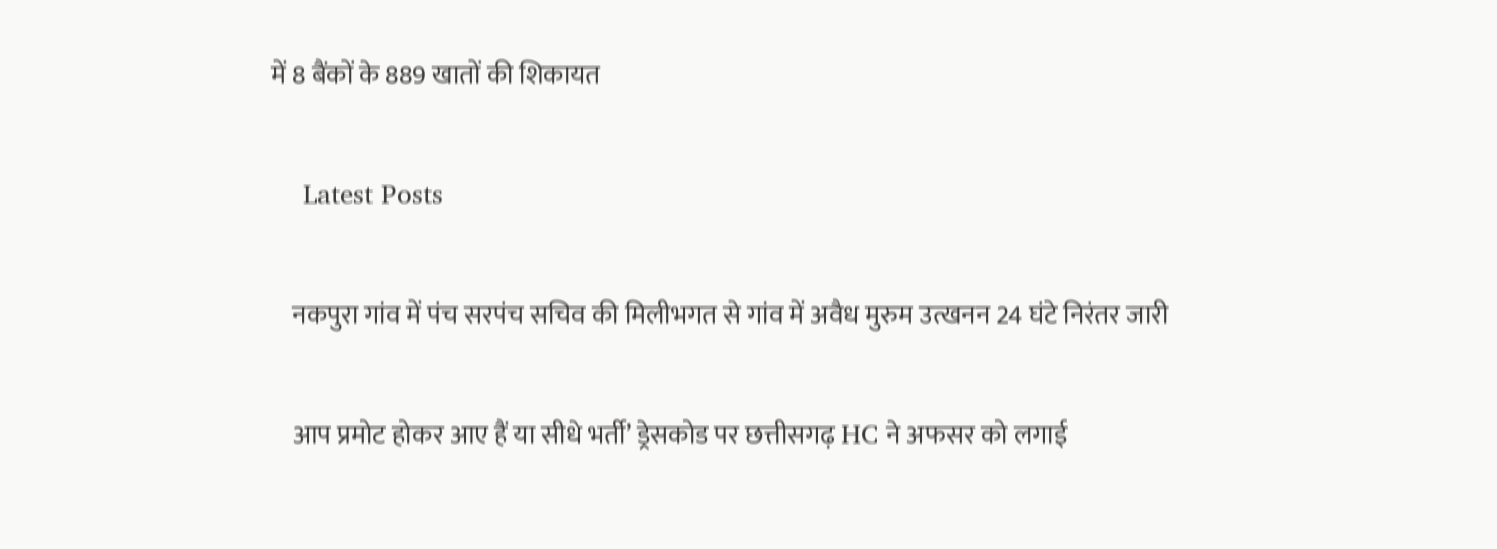में 8 बैंकों के 889 खातों की शिकायत

    Latest Posts

    नकपुरा गांव में पंच सरपंच सचिव की मिलीभगत से गांव में अवैध मुरुम उत्खनन 24 घंटे निरंतर जारी

    आप प्रमोट होकर आए हैं या सीधे भर्ती’ ड्रेसकोड पर छत्तीसगढ़ HC ने अफसर को लगाई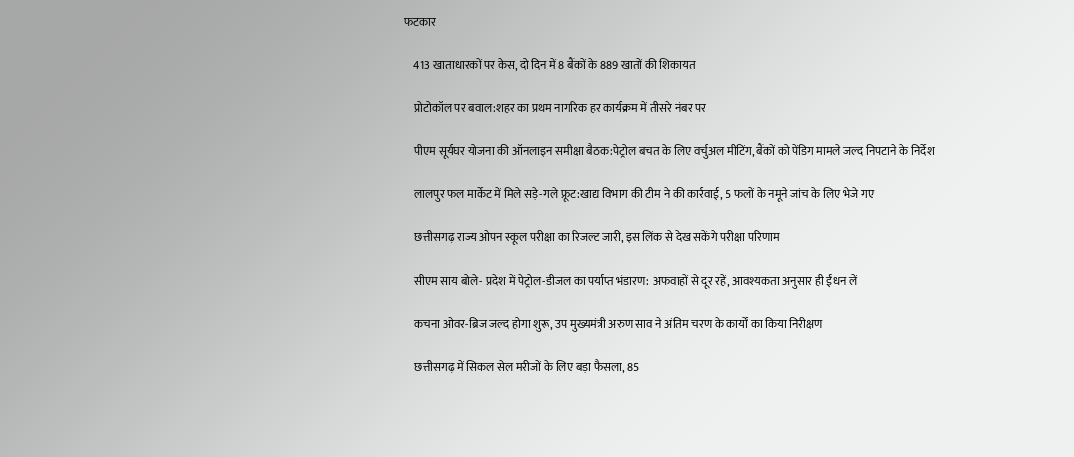फटकार

    413 खाताधारकों पर केस, दो दिन में 8 बैंकों के 889 खातों की शिकायत

    प्रोटोकॉल पर बवाल:शहर का प्रथम नागरिक हर कार्यक्रम में तीसरे नंबर पर

    पीएम सूर्यघर योजना की ऑनलाइन समीक्षा बैठक:पेट्रोल बचत के लिए वर्चुअल मीटिंग, बैंकों को पेंडिग मामले जल्द निपटाने के निर्देश

    लालपुर फल मार्केट में मिले सड़े-गले फ्रूट:खाद्य विभाग की टीम ने की कार्रवाई, 5 फलों के नमूने जांच के लिए भेजे गए

    छत्तीसगढ़ राज्य ओपन स्कूल परीक्षा का रिजल्ट जारी, इस लिंक से देख सकेंगे परीक्षा परिणाम

    सीएम साय बोले- प्रदेश में पेट्रोल-डीजल का पर्याप्त भंडारण: अफवाहों से दूर रहें, आवश्यकता अनुसार ही ईंधन लें

    कचना ओवर-ब्रिज जल्द होगा शुरू, उप मुख्यमंत्री अरुण साव ने अंतिम चरण के कार्यों का किया निरीक्षण

    छत्तीसगढ़ में सिकल सेल मरीजों के लिए बड़ा फैसला, 85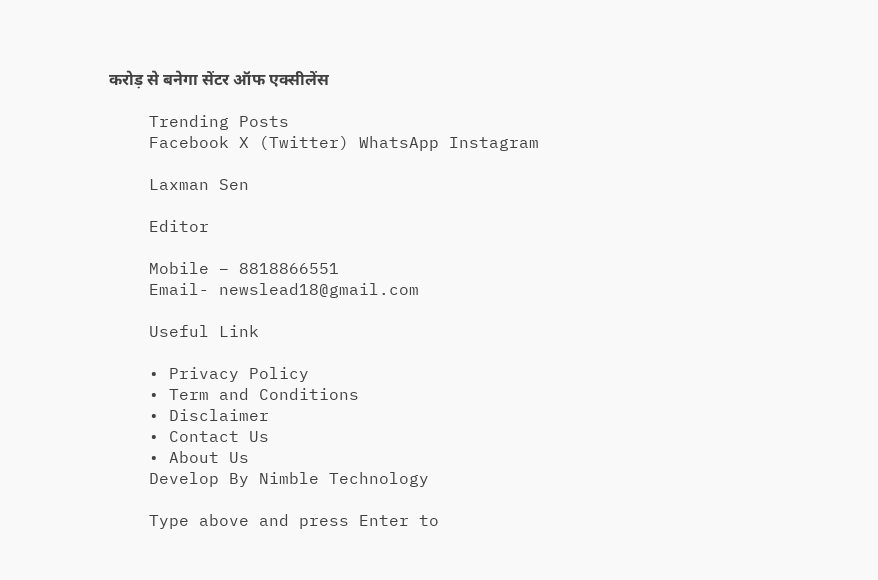करोड़ से बनेगा सेंटर ऑफ एक्सीलेंस

    Trending Posts
    Facebook X (Twitter) WhatsApp Instagram

    Laxman Sen

    Editor

    Mobile – 8818866551
    Email- newslead18@gmail.com

    Useful Link

    • Privacy Policy
    • Term and Conditions
    • Disclaimer
    • Contact Us
    • About Us
    Develop By Nimble Technology

    Type above and press Enter to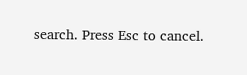search. Press Esc to cancel.